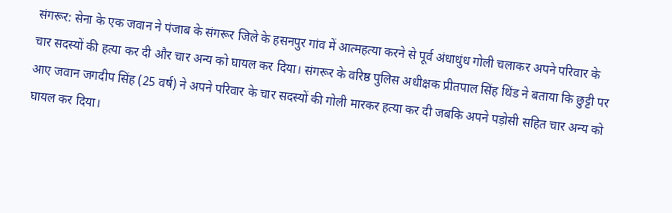संगरूर: सेना के एक जवान ने पंजाब के संगरूर जिले के हसनपुर गांव में आत्महत्या करने से पूर्व अंधाधुंध गोली चलाकर अपने परिवार के चार सदस्यों की हत्या कर दी और चार अन्य को घायल कर दिया। संगरूर के वरिष्ठ पुलिस अधीक्षक प्रीतपाल सिंह थिंड ने बताया कि छुट्टी पर आए जवान जगदीप सिंह (25 वर्ष) ने अपने परिवार के चार सदस्यों की गोली मारकर हत्या कर दी जबकि अपने पड़ोसी सहित चार अन्य को घायल कर दिया।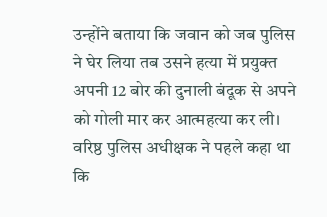उन्होंने बताया कि जवान को जब पुलिस ने घेर लिया तब उसने हत्या में प्रयुक्त अपनी 12 बोर की दुनाली बंदूक से अपने को गोली मार कर आत्महत्या कर ली। वरिष्ठ पुलिस अधीक्षक ने पहले कहा था कि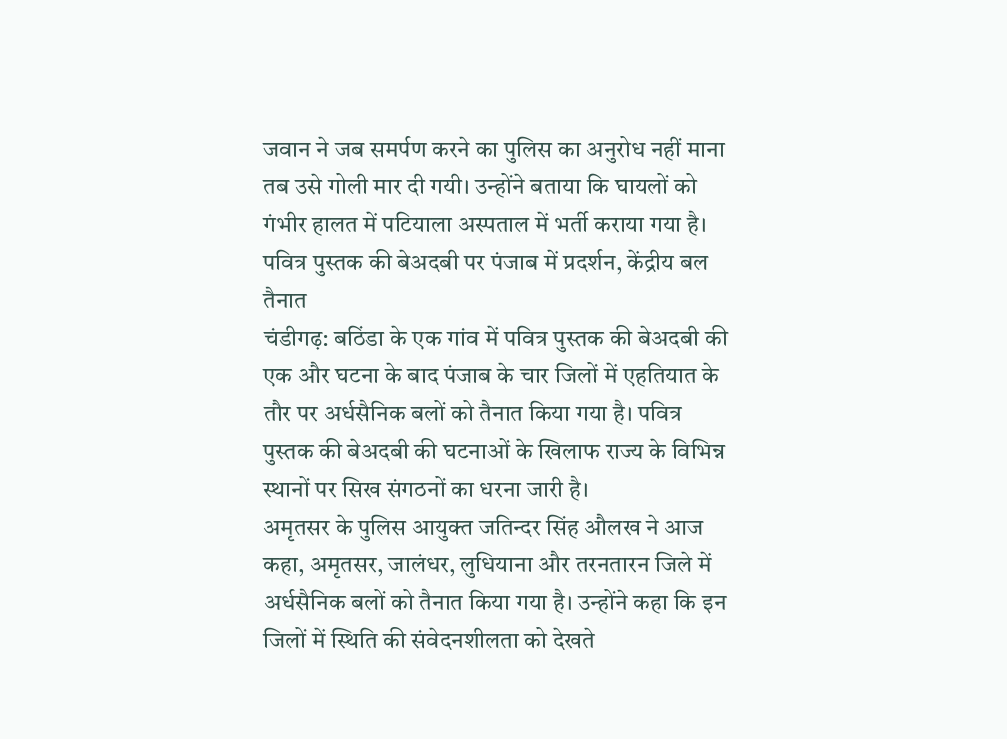जवान ने जब समर्पण करने का पुलिस का अनुरोध नहीं माना तब उसे गोली मार दी गयी। उन्होंने बताया कि घायलों को गंभीर हालत में पटियाला अस्पताल में भर्ती कराया गया है।
पवित्र पुस्तक की बेअदबी पर पंजाब में प्रदर्शन, केंद्रीय बल तैनात
चंडीगढ़: बठिंडा के एक गांव में पवित्र पुस्तक की बेअदबी की एक और घटना के बाद पंजाब के चार जिलों में एहतियात के तौर पर अर्धसैनिक बलों को तैनात किया गया है। पवित्र पुस्तक की बेअदबी की घटनाओं के खिलाफ राज्य के विभिन्न स्थानों पर सिख संगठनों का धरना जारी है।
अमृतसर के पुलिस आयुक्त जतिन्दर सिंह औलख ने आज कहा, अमृतसर, जालंधर, लुधियाना और तरनतारन जिले में अर्धसैनिक बलों को तैनात किया गया है। उन्होंने कहा कि इन जिलों में स्थिति की संवेदनशीलता को देखते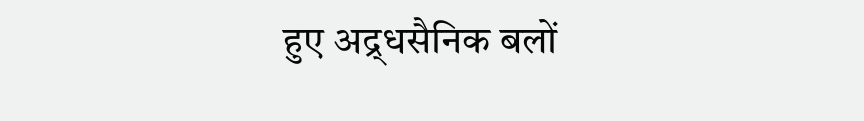हुए अद्र्धसैनिक बलों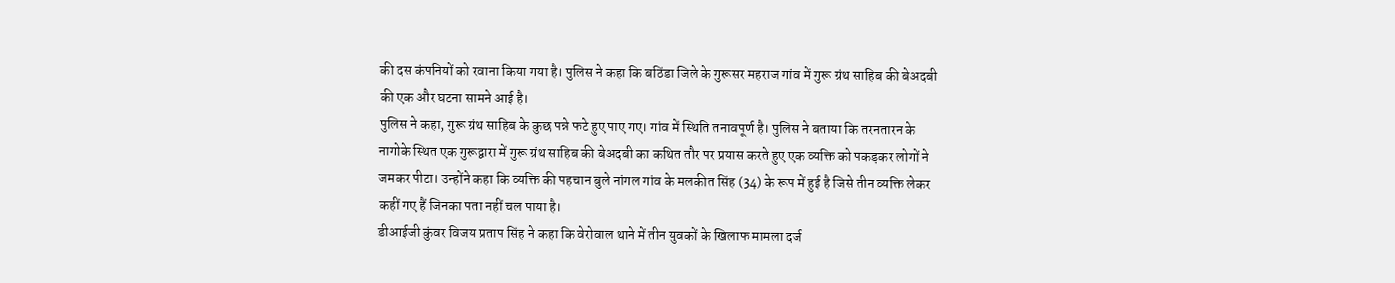की दस कंपनियों को रवाना किया गया है। पुलिस ने कहा कि बठिंडा जिले के गुरूसर महराज गांव में गुरू ग्रंथ साहिब की बेअदबी की एक और घटना सामने आई है।
पुलिस ने कहा, गुरू ग्रंथ साहिब के कुछ पन्ने फटे हुए पाए गए। गांव में स्थिति तनावपूर्ण है। पुलिस ने बताया कि तरनतारन के नागोके स्थित एक गुरूद्वारा में गुरू ग्रंथ साहिब की बेअदबी का कथित तौर पर प्रयास करते हुए एक व्यक्ति को पकड़कर लोगों ने जमकर पीटा। उन्होंने कहा कि व्यक्ति की पहचान बुले नांगल गांव के मलकीत सिंह (34) के रूप में हुई है जिसे तीन व्यक्ति लेकर कहीं गए हैं जिनका पता नहीं चल पाया है।
डीआईजी कुंवर विजय प्रताप सिंह ने कहा कि वेरोवाल थाने में तीन युवकों के खिलाफ मामला दर्ज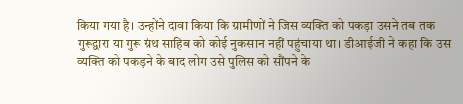किया गया है। उन्होंने दावा किया कि ग्रामीणों ने जिस व्यक्ति को पकड़ा उसने तब तक गुरूद्वारा या गुरू ग्रंथ साहिब को कोई नुकसान नहीं पहुंचाया था। डीआईजी ने कहा कि उस व्यक्ति को पकड़ने के बाद लोग उसे पुलिस को सौंपने के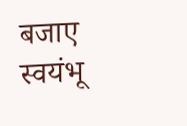बजाए स्वयंभू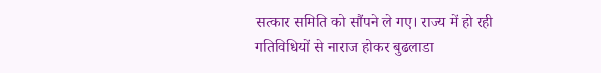सत्कार समिति को सौंपने ले गए। राज्य में हो रही गतिविधियों से नाराज होकर बुढलाडा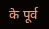के पूर्व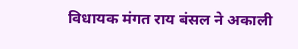विधायक मंगत राय बंसल ने अकाली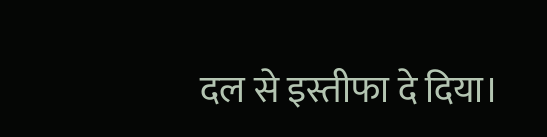दल से इस्तीफा दे दिया।